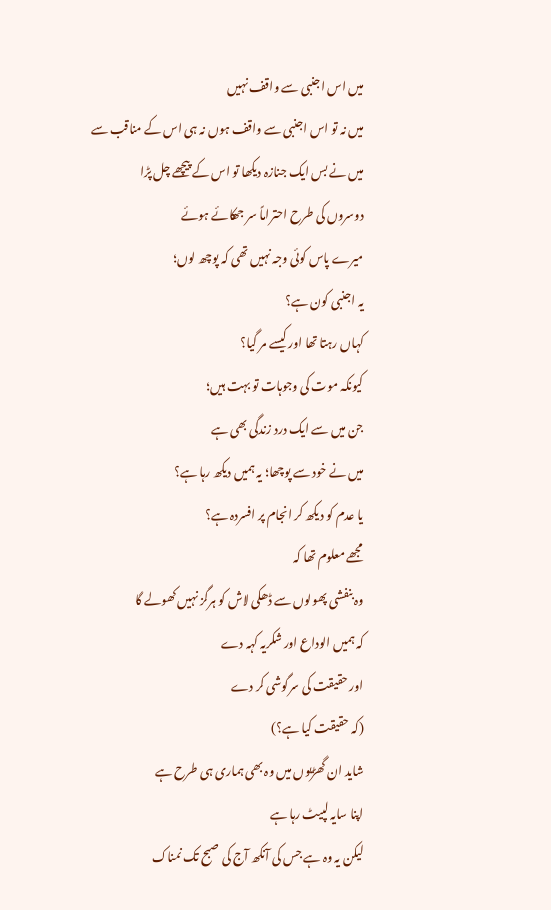میں اس اجنبی سے واقف نہیں
میں نہ تو اس اجنبی سے واقف ہوں نہ ہی اس کے مناقب سے
میں نے بس ایک جنازہ دیکھا تو اس کے پیچھے چل پڑا
دوسروں کی طرح احتراماً سر جھکائے ہوئے
میرے پاس کوئی وجہ نہیں تھی کہ پوچھ لوں؛
یہ اجنبی کون ہے؟
کہاں رہتا تھا اور کیسے مر گیا؟
کیونکہ موت کی وجوہات تو بہت ہیں؛
جن میں سے ایک درد زندگی بھی ہے
میں نے خود سے پوچھا؛ یہ ہمیں دیکھ رہا ہے؟
یا عدم کو دیکھ کر انجام پر افسردہ ہے؟
مجھے معلوم تھا کہ
وہ بنفشی پھولوں سے ڈھکی لاش کو ہرگز نہیں کھولے گا
کہ ہمیں الوداع اور شکریہ کہہ دے
اور حقیقت کی سرگوشی کر دے
(کہ حقیقت کیا ہے؟)
شاید ان گھڑیوں میں وہ بھی ہماری ہی طرح ہے
اپنا سایہ لپیٹ رہا ہے
لیکن یہ وہ ہے جس کی آنکھ آج کی صبح تک نمناک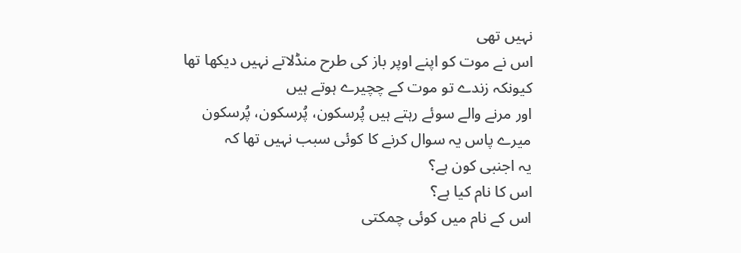نہیں تھی
اس نے موت کو اپنے اوپر باز کی طرح منڈلاتے نہیں دیکھا تھا
کیونکہ زندے تو موت کے چچیرے ہوتے ہیں
اور مرنے والے سوئے رہتے ہیں پُرسکون، پُرسکون، پُرسکون
میرے پاس یہ سوال کرنے کا کوئی سبب نہیں تھا کہ
یہ اجنبی کون ہے؟
اس کا نام کیا ہے؟
اس کے نام میں کوئی چمکتی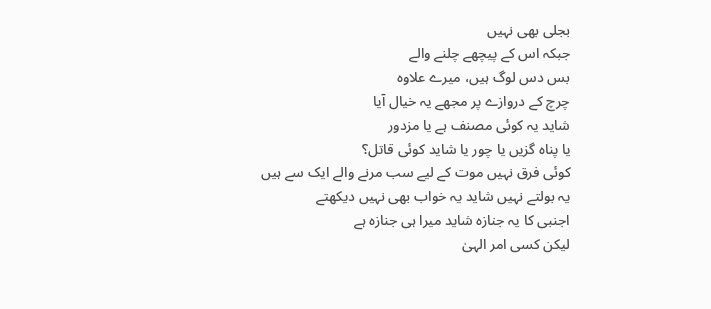بجلی بھی نہیں
جبکہ اس کے پیچھے چلنے والے
بس دس لوگ ہیں، میرے علاوہ
چرچ کے دروازے پر مجھے یہ خیال آیا
شاید یہ کوئی مصنف ہے یا مزدور
یا پناہ گزیں یا چور یا شاید کوئی قاتل؟
کوئی فرق نہیں موت کے لیے سب مرنے والے ایک سے ہیں
یہ بولتے نہیں شاید یہ خواب بھی نہیں دیکھتے
اجنبی کا یہ جنازہ شاید میرا ہی جنازہ ہے
لیکن کسی امر الہیٰ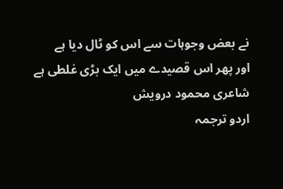نے بعض وجوہات سے اس کو ٹال دیا ہے
اور پھر اس قصیدے میں ایک بڑی غلطی ہے
شاعری محمود درویش
اردو ترجمہ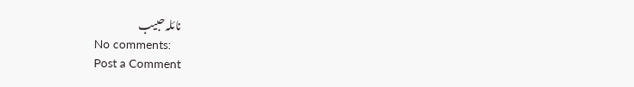نائلہ حبیب
No comments:
Post a Comment